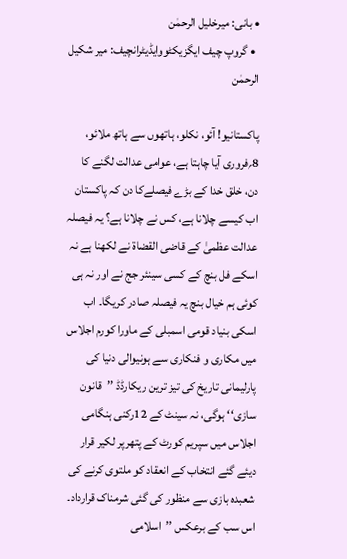• بانی: میرخلیل الرحمٰن
  • گروپ چیف ایگزیکٹووایڈیٹرانچیف: میر شکیل الرحمٰن

پاکستانیو! آئو، نکلو، ہاتھوں سے ہاتھ ملائو، 8؍فروری آیا چاہتا ہے، عوامی عدالت لگنے کا دن، خلق خدا کے بڑے فیصلےکا دن کہ پاکستان اب کیسے چلانا ہے، کس نے چلانا ہے؟ یہ فیصلہ عدالت عظمیٰ کے قاضی القضاۃ نے لکھنا ہے نہ اسکے فل بنچ کے کسی سینئر جج نے اور نہ ہی کوئی ہم خیال بنچ یہ فیصلہ صادر کریگا۔ اب اسکی بنیاد قومی اسمبلی کے ماورا کورم اجلاس میں مکاری و فنکاری سے ہونیوالی دنیا کی پارلیمانی تاریخ کی تیز ترین ریکارڈڈ ’’قانون سازی‘‘ ہوگی، نہ سینٹ کے 12رکنی ہنگامی اجلاس میں سپریم کورٹ کے پتھرپر لکیر قرار دیئے گئے انتخاب کے انعقاد کو ملتوی کرنے کی شعبدہ بازی سے منظور کی گئی شرمناک قرارداد۔ اس سب کے برعکس ’’اسلامی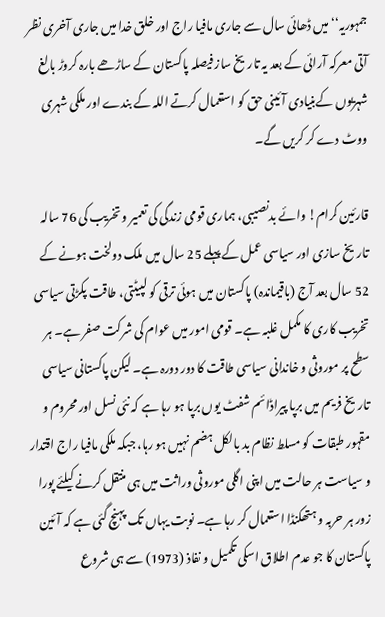جمہوریہ‘‘ میں ڈھائی سال سے جاری مافیا راج اور خلق خدا میں جاری آخری نظر آتی معرکہ آرائی کے بعد یہ تاریخ ساز فیصلہ پاکستان کے ساڑھے بارہ کروڑ بالغ شہریوں کےبنیادی آئینی حق کو استعمال کرتے اللہ کے بندے اور ملکی شہری ووٹ دے کر کریں گے۔

قارئین کرام! وائے بدنصیبی، ہماری قومی زندگی کی تعمیر و تخریب کی 76 سالہ تاریخ سازی اور سیاسی عمل کے پہلے 25 سال میں ملک دولخت ہونے کے 52 سال بعد آج (باقیماندہ) پاکستان میں ہوئی ترقی کو لپیٹتی، طاقت پکڑتی سیاسی تخریب کاری کا مکمل غلبہ ہے۔ قومی امور میں عوام کی شرکت صفر ہے۔ ہر سطح پر موروثی و خاندانی سیاسی طاقت کا دور دورہ ہے۔ لیکن پاکستانی سیاسی تاریخ فریم میں برپا پیراڈائم شفٹ یوں برپا ہو رہا ہے کہ نئی نسل اور محروم و مقہور طبقات کو مسلط نظام بد بالکل ہضم نہیں ہو رہا، جبکہ ملکی مافیا راج اقتدار و سیاست ہر حالت میں اپنی اگلی موروثی وراثت میں ہی منتقل کرنے کیلئے پورا زور ہر حربہ و ہتھکنڈا استعمال کر رہا ہے۔ نوبت یہاں تک پہنچ گئی ہے کہ آئین پاکستان کا جو عدم اطلاق اسکی تکمیل و نفاذ (1973) سے ہی شروع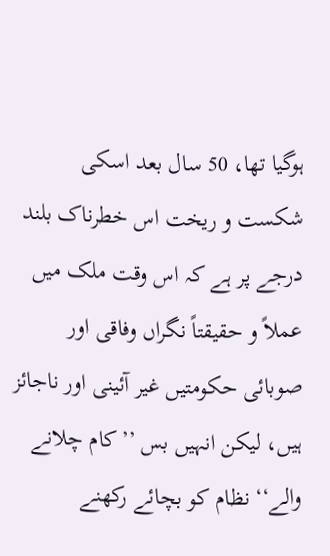ہوگیا تھا، 50 سال بعد اسکی شکست و ریخت اس خطرناک بلند درجے پر ہے کہ اس وقت ملک میں عملاً و حقیقتاً نگراں وفاقی اور صوبائی حکومتیں غیر آئینی اور ناجائز ہیں، لیکن انہیں بس ’’کام چلانے والے‘‘ نظام کو بچائے رکھنے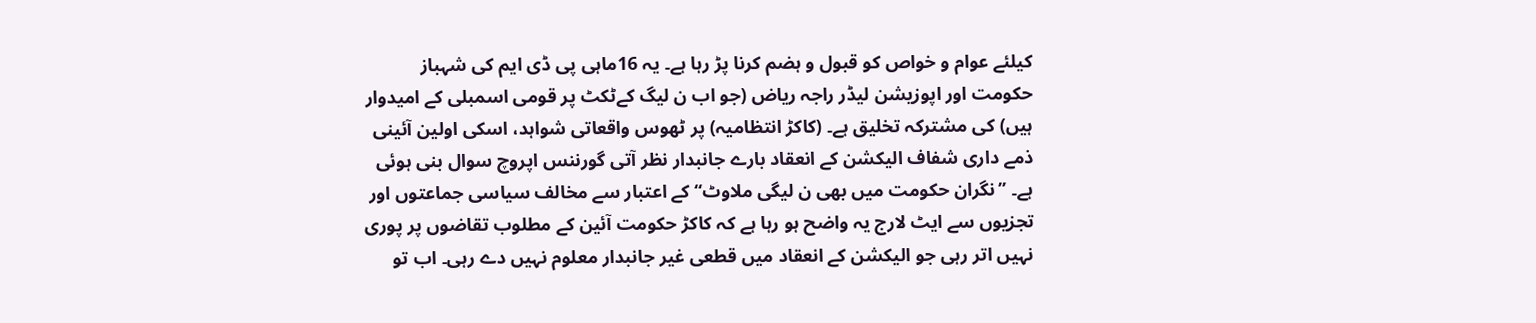کیلئے عوام و خواص کو قبول و ہضم کرنا پڑ رہا ہے۔ یہ 16ماہی پی ڈی ایم کی شہباز حکومت اور اپوزیشن لیڈر راجہ ریاض (جو اب ن لیگ کےٹکٹ پر قومی اسمبلی کے امیدوار ہیں) کی مشترکہ تخلیق ہے۔ (کاکڑ انتظامیہ) پر ٹھوس واقعاتی شواہد، اسکی اولین آئینی ذمے داری شفاف الیکشن کے انعقاد بارے جانبدار نظر آتی گورننس اپروچ سوال بنی ہوئی ہے۔ ’’نگران حکومت میں بھی ن لیگی ملاوٹ‘‘ کے اعتبار سے مخالف سیاسی جماعتوں اور تجزیوں سے ایٹ لارج یہ واضح ہو رہا ہے کہ کاکڑ حکومت آئین کے مطلوب تقاضوں پر پوری نہیں اتر رہی جو الیکشن کے انعقاد میں قطعی غیر جانبدار معلوم نہیں دے رہی۔ اب تو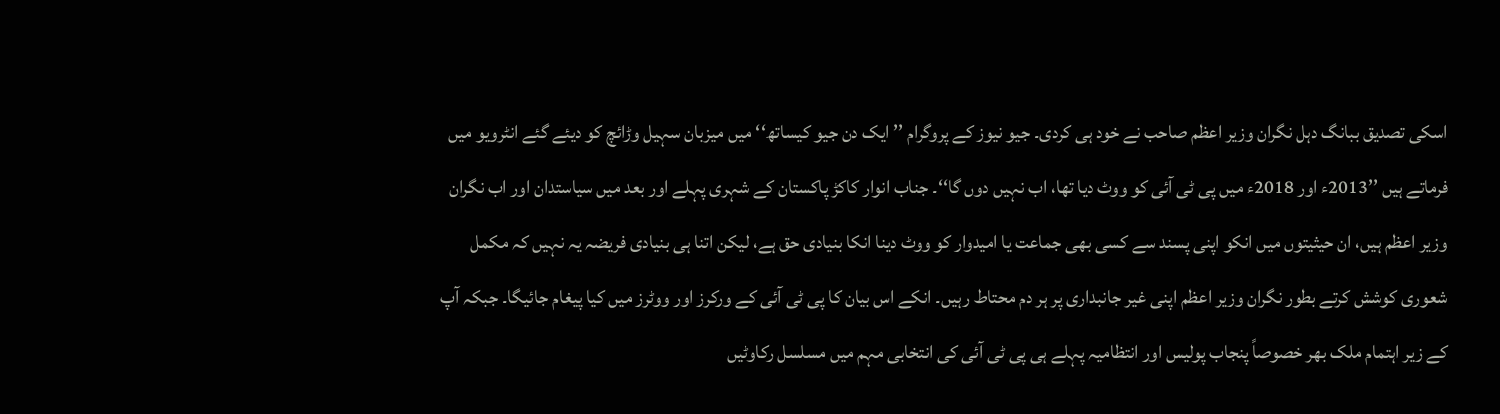اسکی تصدیق ببانگ دہل نگران وزیر اعظم صاحب نے خود ہی کردی۔ جیو نیوز کے پروگرام ’’ایک دن جیو کیساتھ‘‘ میں میزبان سہیل وڑائچ کو دیئے گئے انٹرویو میں فرماتے ہیں ’’2013ء اور 2018ء میں پی ٹی آئی کو ووٹ دیا تھا، اب نہیں دوں گا‘‘۔ جناب انوار کاکڑ پاکستان کے شہری پہلے اور بعد میں سیاستدان اور اب نگران وزیر اعظم ہیں، ان حیثیتوں میں انکو اپنی پسند سے کسی بھی جماعت یا امیدوار کو ووٹ دینا انکا بنیادی حق ہے، لیکن اتنا ہی بنیادی فریضہ یہ نہیں کہ مکمل شعوری کوشش کرتے بطور نگران وزیر اعظم اپنی غیر جانبداری پر ہر دم محتاط رہیں۔ انکے اس بیان کا پی ٹی آئی کے ورکرز اور ووٹرز میں کیا پیغام جائیگا۔ جبکہ آپ کے زیر اہتمام ملک بھر خصوصاً پنجاب پولیس اور انتظامیہ پہلے ہی پی ٹی آئی کی انتخابی مہم میں مسلسل رکاوٹیں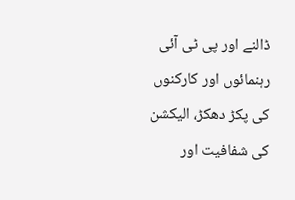ڈالنے اور پی ٹی آئی رہنمائوں اور کارکنوں کی پکڑ دھکڑ، الیکشن کی شفافیت اور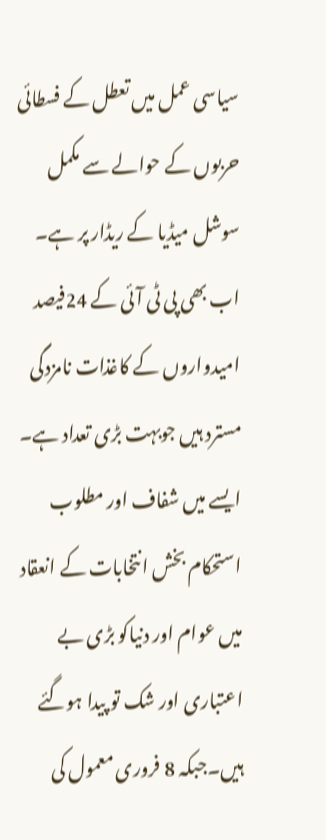سیاسی عمل میں تعطل کے فسطائی حربوں کے حوالے سے مکمل سوشل میڈیا کے ریڈار پر ہے۔ اب بھی پی ٹی آئی کے 24فیصد امیدواروں کے کاغذات نامزدگی مسترد ہیں جوبہت بڑی تعداد ہے۔ ایسے میں شفاف اور مطلوب استحکام بخش انتخابات کے انعقاد میں عوام اور دنیاکو بڑی بے اعتباری اور شک تو پیدا ہوگئے ہیں۔جبکہ 8 فروری معمول کی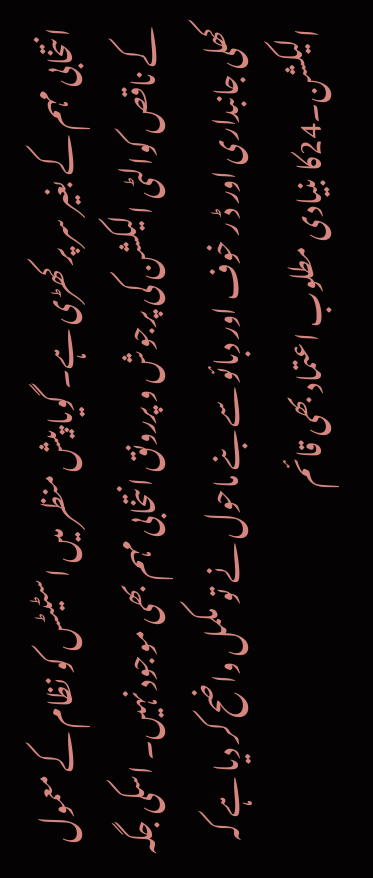انتخابی مہم کے بغیر سر پر کھڑی ہے۔ گویا پیش منظر میں اسٹیٹس کو نظام کے معمول کے ناقص کوالٹی الیکشن کی پرجوش و پررونق انتخابی مہم بھی موجود نہیں۔ اسکی جگہ کھلی جانبداری اور ڈ ر خوف اور دبائو سے بنے ماحول نے تو مکمل واضح کر دیا ہے کہ الیکشن۔24کا بنیادی مطلوب اعتماد بھی قائم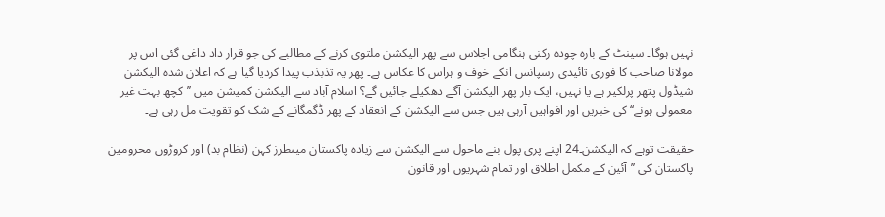نہیں ہوگا۔ سینٹ کے بارہ چودہ رکنی ہنگامی اجلاس سے پھر الیکشن ملتوی کرنے کے مطالبے کی جو قرار داد داغی گئی اس پر مولانا صاحب کا فوری تائیدی رسپانس انکے خوف و ہراس کا عکاس ہے۔ پھر یہ تذبذب پیدا کردیا گیا ہے کہ اعلان شدہ الیکشن شیڈول پتھر پرلکیر ہے یا نہیں، ایک بار پھر الیکشن آگے دھکیلے جائیں گے؟ اسلام آباد سے الیکشن کمیشن میں ’’کچھ بہت غیر معمولی ہونے‘‘ کی خبریں اور افواہیں آرہی ہیں جس سے الیکشن کے انعقاد کے پھر ڈگمگانے کے شک کو تقویت مل رہی ہے۔

حقیقت توہے کہ الیکشن۔24 اپنے پری پول بنے ماحول سے الیکشن سے زیادہ پاکستان میںطرز کہن (نظام بد) اور کروڑوں محرومین پاکستان کی ’’آئین کے مکمل اطلاق اور تمام شہریوں اور قانون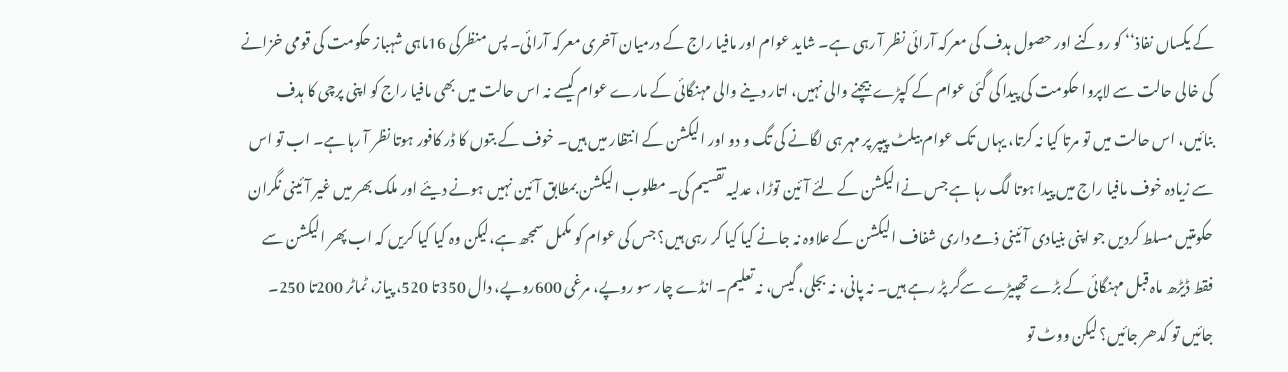کے یکساں نفاذ‘‘ کو روکنے اور حصول ہدف کی معرکہ آرائی نظر آ رہی ہے۔ شاید عوام اور مافیا راج کے درمیان آخری معرکہ آرائی۔ پس منظرکی 16ماہی شہباز حکومت کی قومی خزانے کی خالی حالت سے لاپروا حکومت کی پیدا کی گئی عوام کے کپڑے بیچنے والی نہیں، اتار دینے والی مہنگائی کے مارے عوام کیسے نہ اس حالت میں بھی مافیا راج کو اپنی پرچی کا ہدف بنائیں، اس حالت میں تو مرتا کیا نہ کرتا، یہاں تک عوام بیلٹ پیپر پر مہر ہی لگانے کی تگ و دو اور الیکشن کے انتظار میں ہیں۔ خوف کے بتوں کا ڈر کافور ہوتا نظر آ رہا ہے۔ اب تو اس سے زیادہ خوف مافیا راج میں پیدا ہوتا لگ رہا ہے جس نےالیکشن کے لئے آئین توڑا، عدلیہ تقسیم کی۔ مطلوب الیکشن بمطابق آئین نہیں ہونے دیئے اور ملک بھر میں غیر آئینی نگران حکومتیں مسلط کردیں جو اپنی بنیادی آئینی ذمے داری شفاف الیکشن کے علاوہ نہ جانے کیا کیا کر رہی ہیں؟ جس کی عوام کو مکمل سمجھ ہے،لیکن وہ کیا کیا کریں کہ اب پھر الیکشن سے فقط ڈیڑھ ماہ قبل مہنگائی کے بڑے تھپیڑے سےگر پڑ رہے ہیں۔ نہ پانی، نہ بجلی، گیس، نہ تعلیم۔ انڈے چار سو روپے، مرغی 600روپے، دال 350تا 520، پیاز، ٹماٹر 200تا 250۔ جائیں تو کدھر جائیں؟ لیکن ووٹ تو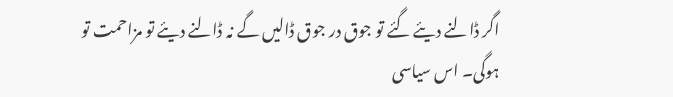اگر ڈالنے دیئے گئے تو جوق در جوق ڈالیں گے نہ ڈالنے دیئے تو مزاحمت تو ہوگی۔ اس سیاسی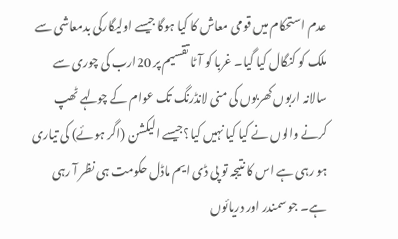عدم استحکام میں قومی معاش کا کیا ہوگا جیسے اولیگارکی بدمعاشی سے ملک کو کنگال کیا گیا۔ غربا کو آٹا تقسیم پر 20ارب کی چوری سے سالانہ اربوں کھربوں کی منی لانڈرنگ تک عوام کے چولہے ٹھپ کرنے والوں نے کیا کیا نہیں کیا؟جیسے الیکشن (اگر ہوئے) کی تیاری ہو رہی ہے اس کا نتیجہ تو پی ڈی ایم ماڈل حکومت ہی نظر آ رہی ہے۔ جو سمندر اور دریائوں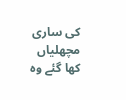کی ساری مچھلیاں کھا گئے وہ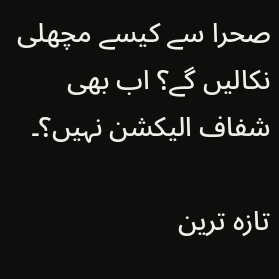صحرا سے کیسے مچھلی نکالیں گے؟ اب بھی شفاف الیکشن نہیں؟۔

تازہ ترین